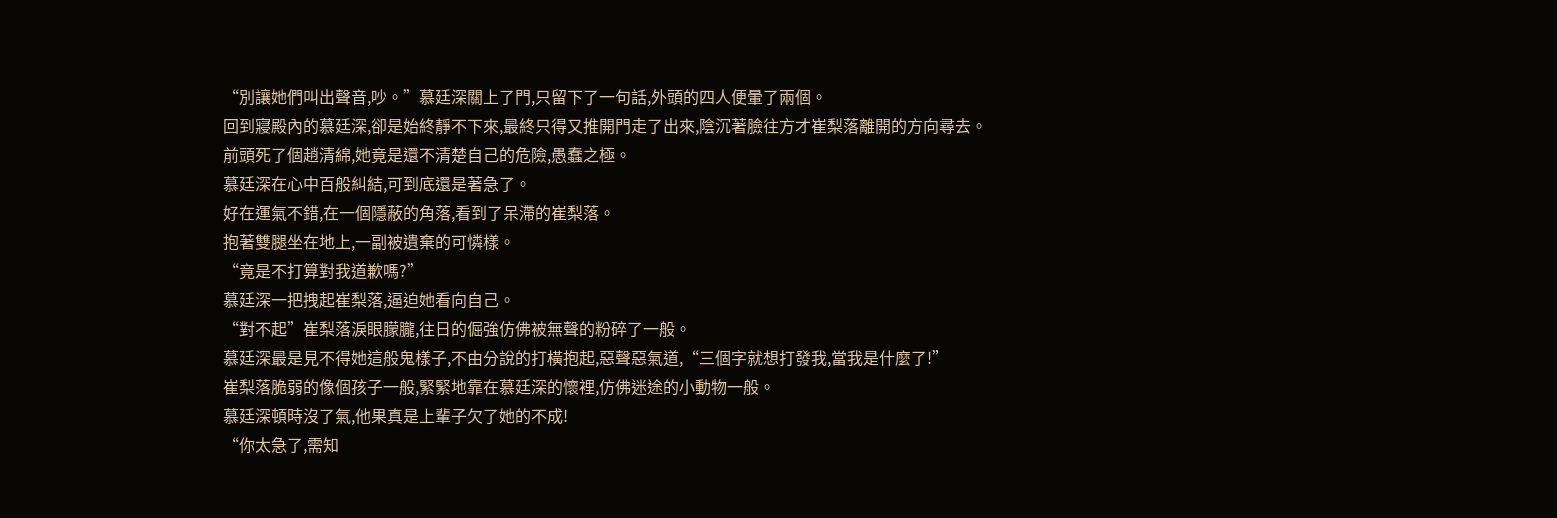“別讓她們叫出聲音,吵。”慕廷深關上了門,只留下了一句話,外頭的四人便暈了兩個。
回到寢殿內的慕廷深,卻是始終靜不下來,最終只得又推開門走了出來,陰沉著臉往方才崔梨落離開的方向尋去。
前頭死了個趙清綿,她竟是還不清楚自己的危險,愚蠢之極。
慕廷深在心中百般糾結,可到底還是著急了。
好在運氣不錯,在一個隱蔽的角落,看到了呆滯的崔梨落。
抱著雙腿坐在地上,一副被遺棄的可憐樣。
“竟是不打算對我道歉嗎?”
慕廷深一把拽起崔梨落,逼迫她看向自己。
“對不起”崔梨落淚眼朦朧,往日的倔強仿佛被無聲的粉碎了一般。
慕廷深最是見不得她這般鬼樣子,不由分說的打橫抱起,惡聲惡氣道,“三個字就想打發我,當我是什麼了!”
崔梨落脆弱的像個孩子一般,緊緊地靠在慕廷深的懷裡,仿佛迷途的小動物一般。
慕廷深頓時沒了氣,他果真是上輩子欠了她的不成!
“你太急了,需知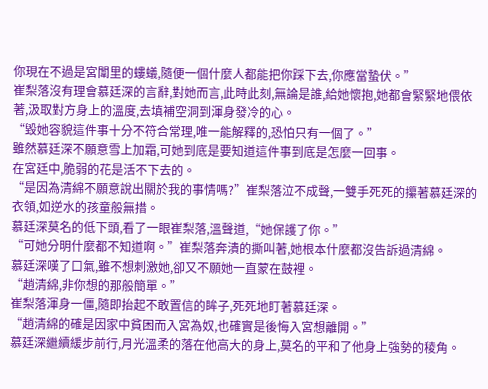你現在不過是宮闈里的螻蟻,隨便一個什麼人都能把你踩下去,你應當蟄伏。”
崔梨落沒有理會慕廷深的言辭,對她而言,此時此刻,無論是誰,給她懷抱,她都會緊緊地偎依著,汲取對方身上的溫度,去填補空洞到渾身發冷的心。
“毀她容貌這件事十分不符合常理,唯一能解釋的,恐怕只有一個了。”
雖然慕廷深不願意雪上加霜,可她到底是要知道這件事到底是怎麼一回事。
在宮廷中,脆弱的花是活不下去的。
“是因為清綿不願意說出關於我的事情嗎?”崔梨落泣不成聲,一雙手死死的攥著慕廷深的衣領,如逆水的孩童般無措。
慕廷深莫名的低下頭,看了一眼崔梨落,溫聲道,“她保護了你。”
“可她分明什麼都不知道啊。”崔梨落奔潰的撕叫著,她根本什麼都沒告訴過清綿。
慕廷深嘆了口氣,雖不想刺激她,卻又不願她一直蒙在鼓裡。
“趙清綿,非你想的那般簡單。”
崔梨落渾身一僵,隨即抬起不敢置信的眸子,死死地盯著慕廷深。
“趙清綿的確是因家中貧困而入宮為奴,也確實是後悔入宮想離開。”
慕廷深繼續緩步前行,月光溫柔的落在他高大的身上,莫名的平和了他身上強勢的稜角。